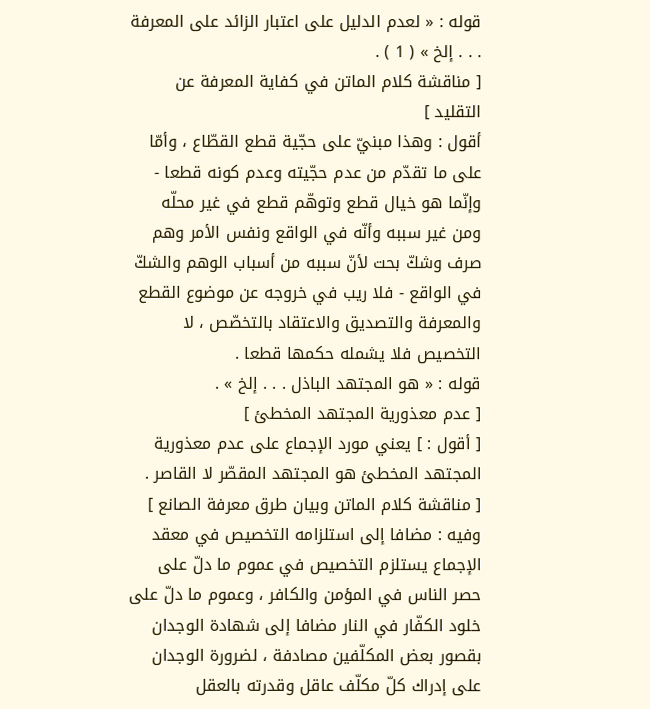قوله : « لعدم الدليل على اعتبار الزائد على المعرفة . . . إلخ » ( 1 ) .
[ مناقشة كلام الماتن في كفاية المعرفة عن التقليد ]
أقول : وهذا مبنيّ على حجّية قطع القطّاع ، وأمّا على ما تقدّم من عدم حجّيته وعدم كونه قطعا - وإنّما هو خيال قطع وتوهّم قطع في غير محلّه ومن غير سببه وأنّه في الواقع ونفس الأمر وهم صرف وشكّ بحت لأنّ سببه من أسباب الوهم والشكّ في الواقع - فلا ريب في خروجه عن موضوع القطع والمعرفة والتصديق والاعتقاد بالتخصّص ، لا التخصيص فلا يشمله حكمها قطعا .
قوله : « هو المجتهد الباذل . . . إلخ » .
[ عدم معذورية المجتهد المخطئ ]
[ أقول : ] يعني مورد الإجماع على عدم معذورية المجتهد المخطئ هو المجتهد المقصّر لا القاصر .
[ مناقشة كلام الماتن وبيان طرق معرفة الصانع ]
وفيه : مضافا إلى استلزامه التخصيص في معقد الإجماع يستلزم التخصيص في عموم ما دلّ على حصر الناس في المؤمن والكافر ، وعموم ما دلّ على خلود الكفّار في النار مضافا إلى شهادة الوجدان بقصور بعض المكلّفين مصادفة ، لضرورة الوجدان على إدراك كلّ مكلّف عاقل وقدرته بالعقل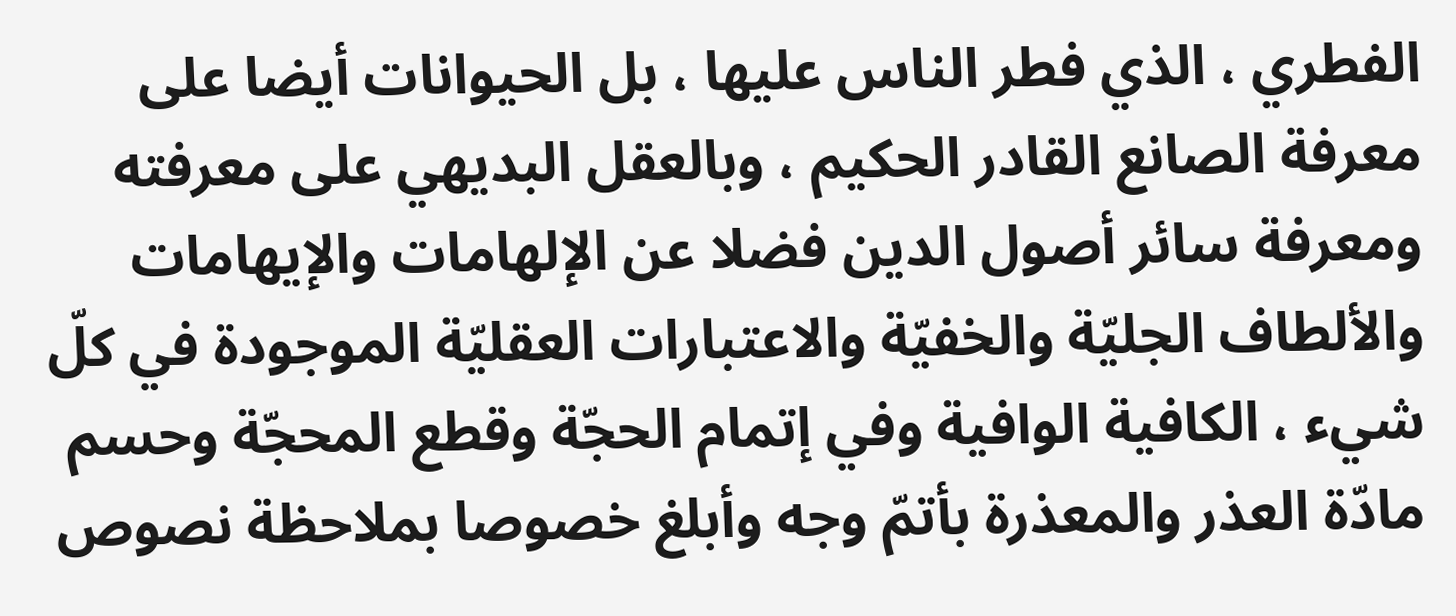الفطري ، الذي فطر الناس عليها ، بل الحيوانات أيضا على معرفة الصانع القادر الحكيم ، وبالعقل البديهي على معرفته ومعرفة سائر أصول الدين فضلا عن الإلهامات والإيهامات والألطاف الجليّة والخفيّة والاعتبارات العقليّة الموجودة في كلّ شيء ، الكافية الوافية وفي إتمام الحجّة وقطع المحجّة وحسم مادّة العذر والمعذرة بأتمّ وجه وأبلغ خصوصا بملاحظة نصوص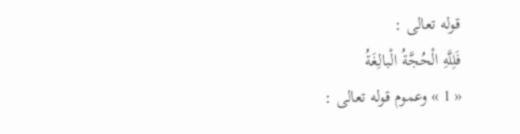قوله تعالى :
فَلِلَّهِ الْحُجَّةُ الْبالِغَةُ
« 1 » وعموم قوله تعالى :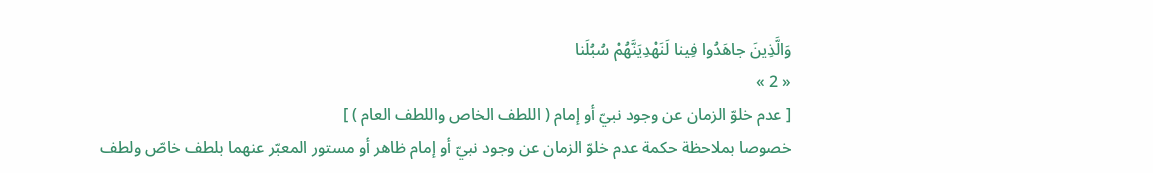وَالَّذِينَ جاهَدُوا فِينا لَنَهْدِيَنَّهُمْ سُبُلَنا
« 2 »
[ عدم خلوّ الزمان عن وجود نبيّ أو إمام ( اللطف الخاص واللطف العام ) ]
خصوصا بملاحظة حكمة عدم خلوّ الزمان عن وجود نبيّ أو إمام ظاهر أو مستور المعبّر عنهما بلطف خاصّ ولطف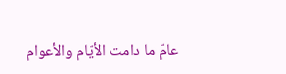عامّ ما دامت الأيّام والأعوام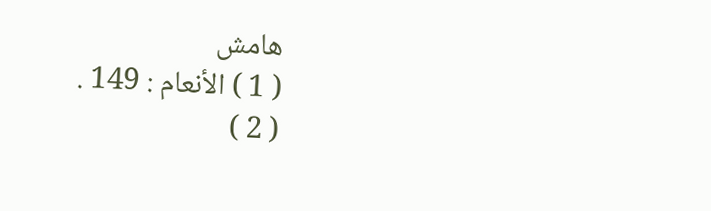هامش
( 1 ) الأنعام : 149 .
( 2 )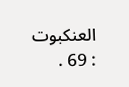العنكبوت : 69 .